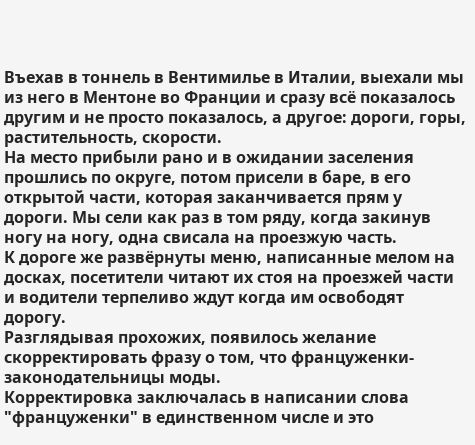Въехав в тоннель в Вентимилье в Италии, выехали мы из него в Ментоне во Франции и сразу всё показалось другим и не просто показалось, а другое: дороги, горы, растительность, скорости.
На место прибыли рано и в ожидании заселения прошлись по округе, потом присели в баре, в его открытой части, которая заканчивается прям у дороги. Мы сели как раз в том ряду, когда закинув ногу на ногу, одна свисала на проезжую часть.
К дороге же развёрнуты меню, написанные мелом на досках, посетители читают их стоя на проезжей части и водители терпеливо ждут когда им освободят дорогу.
Разглядывая прохожих, появилось желание скорректировать фразу о том, что француженки- законодательницы моды.
Корректировка заключалась в написании слова "француженки" в единственном числе и это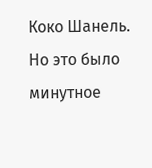Коко Шанель.
Но это было минутное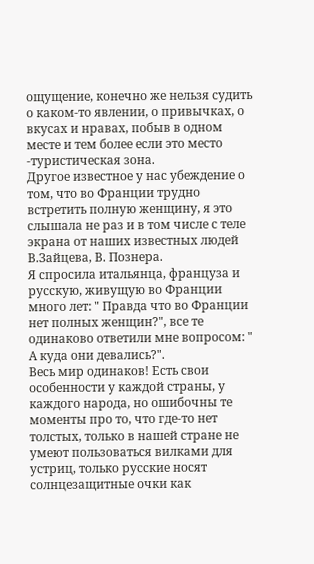ощущение, конечно же нельзя судить о каком-то явлении, о привычках, о вкусах и нравах, побыв в одном месте и тем более если это место -туристическая зона.
Другое известное у нас убеждение о том, что во Франции трудно встретить полную женщину, я это слышала не раз и в том числе с теле экрана от наших известных людей В.Зайцева, В. Познера.
Я спросила итальянца, француза и русскую, живущую во Франции много лет: " Правда что во Франции нет полных женщин?", все те одинаково ответили мне вопросом: " А куда они девались?".
Весь мир одинаков! Есть свои особенности у каждой страны, у каждого народа, но ошибочны те моменты про то, что где-то нет толстых, только в нашей стране не умеют пользоваться вилками для устриц, только русские носят солнцезащитные очки как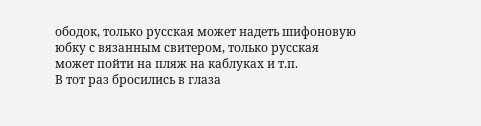ободок, только русская может надеть шифоновую юбку с вязанным свитером, только русская может пойти на пляж на каблуках и т.п.
В тот раз бросились в глаза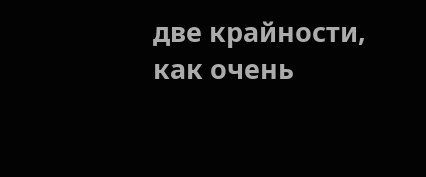две крайности, как очень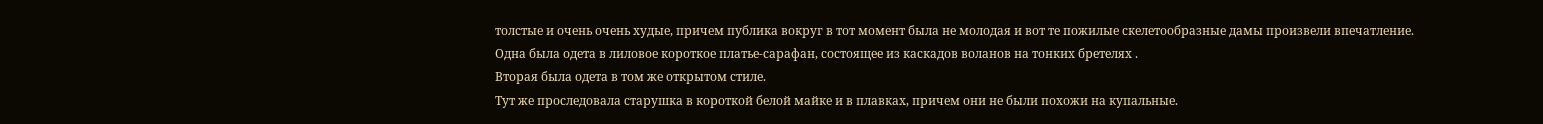толстые и очень очень худые, причем публика вокруг в тот момент была не молодая и вот те пожилые скелетообразные дамы произвели впечатление.
Одна была одета в лиловое короткое платье-сарафан, состоящее из каскадов воланов на тонких бретелях .
Вторая была одета в том же открытом стиле.
Тут же проследовала старушка в короткой белой майке и в плавках, причем они не были похожи на купальные.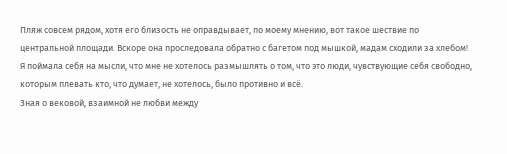Пляж совсем рядом, хотя его близость не оправдывает, по моему мнению, вот такое шествие по центральной площади. Вскоре она проследовала обратно с багетом под мышкой, мадам сходили за хлебом!
Я поймала себя на мысли, что мне не хотелось размышлять о том, что это люди, чувствующие себя свободно, которым плевать кто, что думает, не хотелось, было противно и всё.
Зная о вековой, взаимной не любви между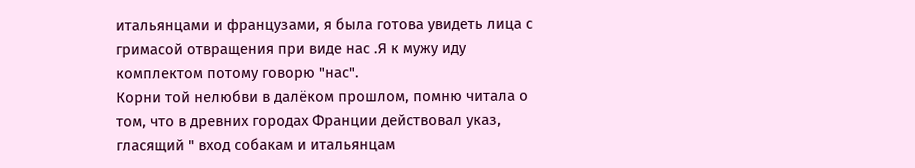итальянцами и французами, я была готова увидеть лица с гримасой отвращения при виде нас .Я к мужу иду комплектом потому говорю "нас".
Корни той нелюбви в далёком прошлом, помню читала о том, что в древних городах Франции действовал указ, гласящий " вход собакам и итальянцам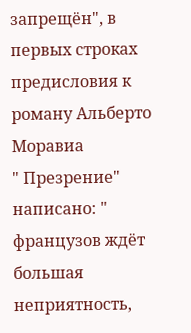запрещён", в первых строках предисловия к роману Альберто Моравиа
" Презрение" написано: " французов ждёт большая неприятность,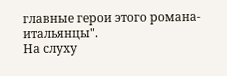главные герои этого романа- итальянцы".
На слуху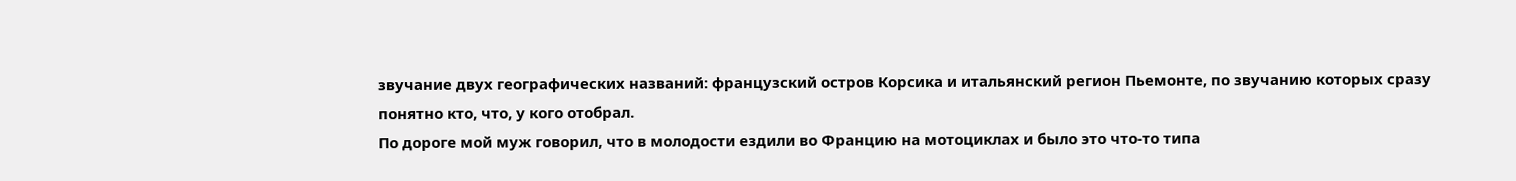звучание двух географических названий: французский остров Корсика и итальянский регион Пьемонте, по звучанию которых сразу понятно кто, что, у кого отобрал.
По дороге мой муж говорил, что в молодости ездили во Францию на мотоциклах и было это что-то типа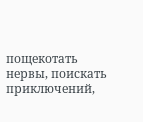пощекотать нервы, поискать приключений,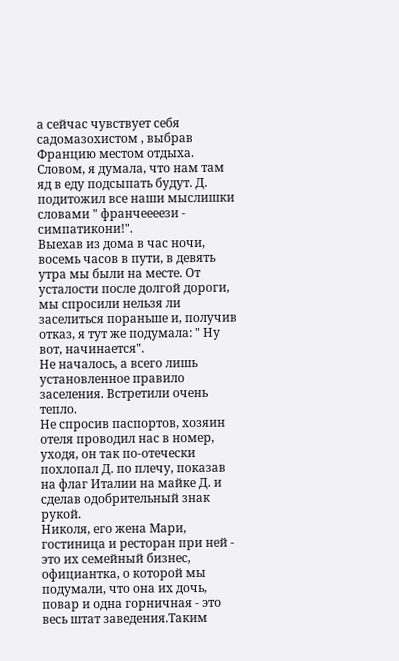а сейчас чувствует себя садомазохистом , выбрав Францию местом отдыха.
Словом, я думала, что нам там яд в еду подсыпать будут. Д. подитожил все наши мыслишки словами " франчеееези - симпатикони!".
Выехав из дома в час ночи, восемь часов в пути, в девять утра мы были на месте. От усталости после долгой дороги, мы спросили нельзя ли заселиться пораньше и, получив отказ, я тут же подумала: " Ну вот, начинается".
Не началось, а всего лишь установленное правило заселения. Встретили очень тепло.
Не спросив паспортов, хозяин отеля проводил нас в номер, уходя, он так по-отечески похлопал Д. по плечу, показав на флаг Италии на майке Д. и сделав одобрительный знак рукой.
Николя, его жена Мари, гостиница и ресторан при ней - это их семейный бизнес, официантка, о которой мы подумали, что она их дочь, повар и одна горничная - это весь штат заведения.Таким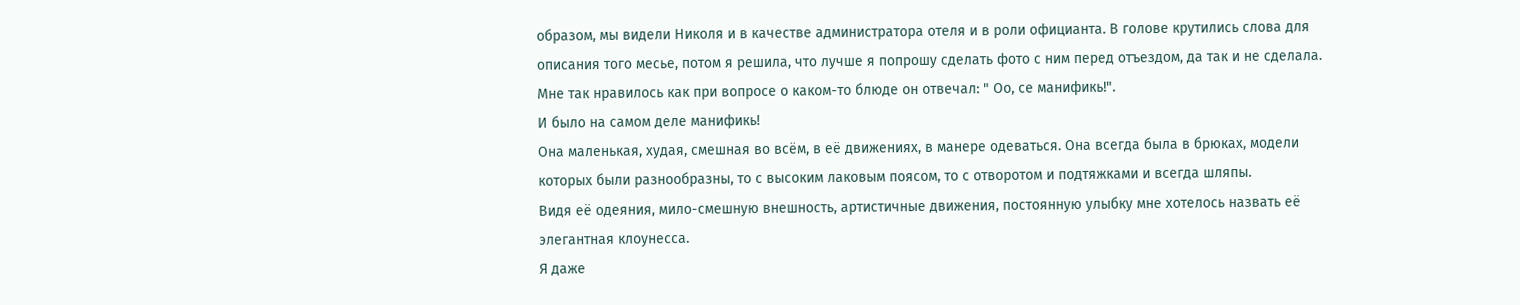образом, мы видели Николя и в качестве администратора отеля и в роли официанта. В голове крутились слова для описания того месье, потом я решила, что лучше я попрошу сделать фото с ним перед отъездом, да так и не сделала.
Мне так нравилось как при вопросе о каком-то блюде он отвечал: " Оо, се манификь!".
И было на самом деле манификь!
Она маленькая, худая, смешная во всём, в её движениях, в манере одеваться. Она всегда была в брюках, модели которых были разнообразны, то с высоким лаковым поясом, то с отворотом и подтяжками и всегда шляпы.
Видя её одеяния, мило-смешную внешность, артистичные движения, постоянную улыбку мне хотелось назвать её элегантная клоунесса.
Я даже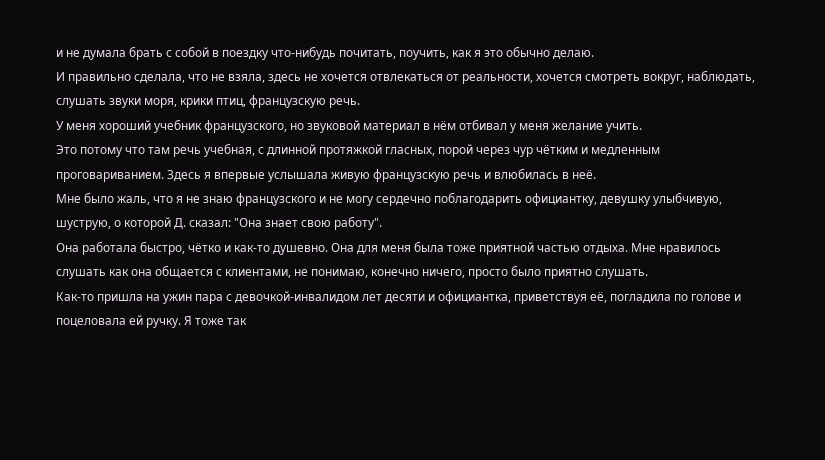и не думала брать с собой в поездку что-нибудь почитать, поучить, как я это обычно делаю.
И правильно сделала, что не взяла, здесь не хочется отвлекаться от реальности, хочется смотреть вокруг, наблюдать, слушать звуки моря, крики птиц, французскую речь.
У меня хороший учебник французского, но звуковой материал в нём отбивал у меня желание учить.
Это потому что там речь учебная, с длинной протяжкой гласных, порой через чур чётким и медленным проговариванием. Здесь я впервые услышала живую французскую речь и влюбилась в неё.
Мне было жаль, что я не знаю французского и не могу сердечно поблагодарить официантку, девушку улыбчивую, шуструю, о которой Д. сказал: "Она знает свою работу".
Она работала быстро, чётко и как-то душевно. Она для меня была тоже приятной частью отдыха. Мне нравилось слушать как она общается с клиентами, не понимаю, конечно ничего, просто было приятно слушать.
Как-то пришла на ужин пара с девочкой-инвалидом лет десяти и официантка, приветствуя её, погладила по голове и поцеловала ей ручку. Я тоже так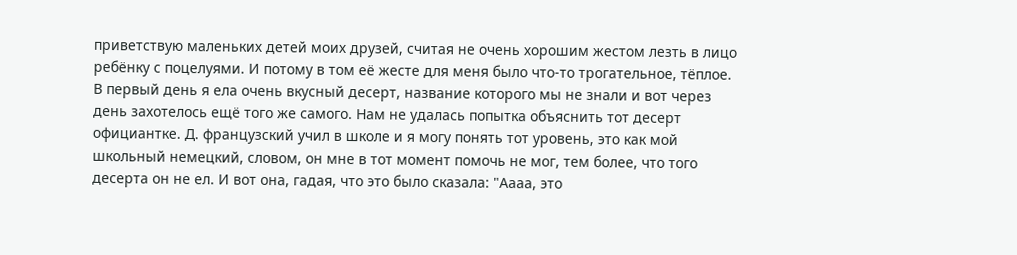приветствую маленьких детей моих друзей, считая не очень хорошим жестом лезть в лицо ребёнку с поцелуями. И потому в том её жесте для меня было что-то трогательное, тёплое.
В первый день я ела очень вкусный десерт, название которого мы не знали и вот через день захотелось ещё того же самого. Нам не удалась попытка объяснить тот десерт официантке. Д. французский учил в школе и я могу понять тот уровень, это как мой школьный немецкий, словом, он мне в тот момент помочь не мог, тем более, что того десерта он не ел. И вот она, гадая, что это было сказала: "Аааа, это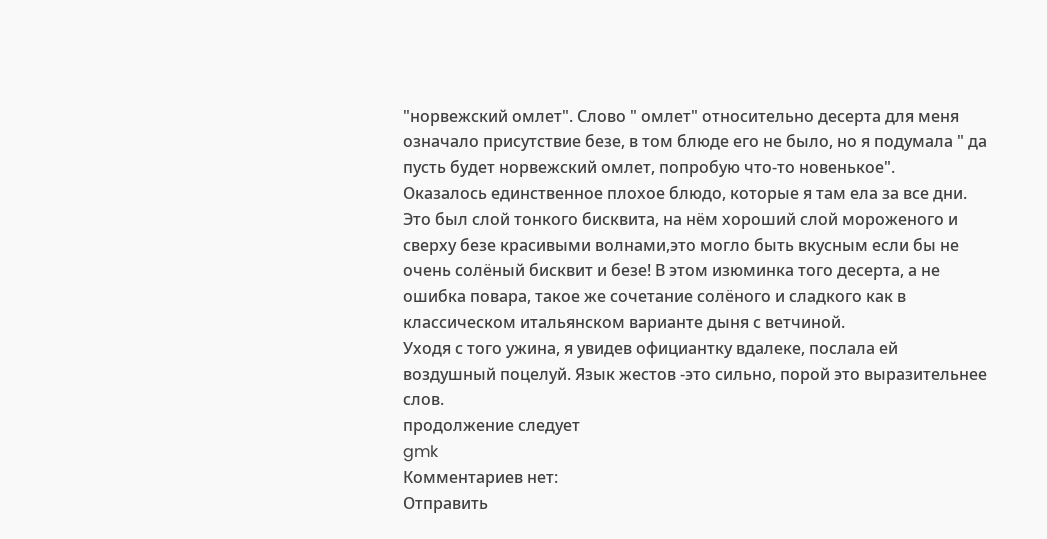"норвежский омлет". Слово " омлет" относительно десерта для меня означало присутствие безе, в том блюде его не было, но я подумала " да пусть будет норвежский омлет, попробую что-то новенькое".
Оказалось единственное плохое блюдо, которые я там ела за все дни. Это был слой тонкого бисквита, на нём хороший слой мороженого и сверху безе красивыми волнами,это могло быть вкусным если бы не очень солёный бисквит и безе! В этом изюминка того десерта, а не ошибка повара, такое же сочетание солёного и сладкого как в классическом итальянском варианте дыня с ветчиной.
Уходя с того ужина, я увидев официантку вдалеке, послала ей воздушный поцелуй. Язык жестов -это сильно, порой это выразительнее слов.
продолжение следует
gmk
Комментариев нет:
Отправить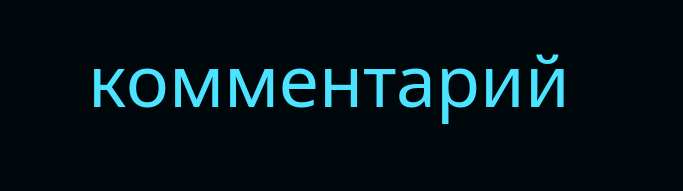комментарий